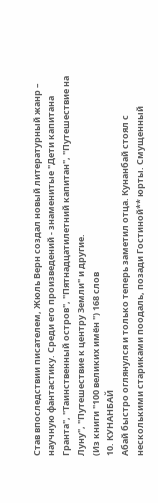Став впоследствии писателем, Жюль Верн создал новый литературный жанр – научную фантастику. Среди его произведений - знаменитые "Дети капитана Гранта", "Таинственный остров", "Пятнадцатилетний капитан", "Путешествие на Луну", "Путешествие к центру Земли" и другие.
(Из книги "100 великих имён ") 168 слов
10. КУНАНБАЙ
Абай быстро оглянулся и только теперь заметил отца. Кунанбай стоял с несколькими стариками поодаль, позади Гостиной** юрты. Смущенный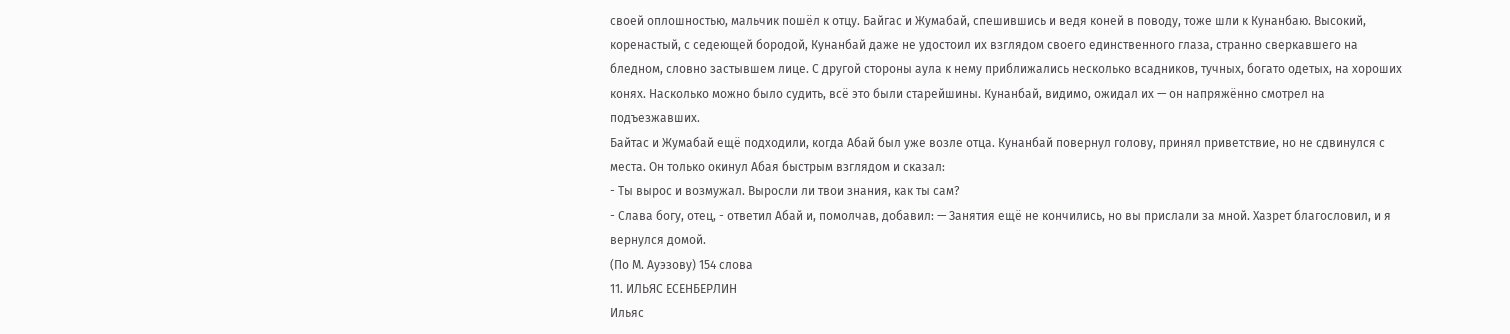своей оплошностью, мальчик пошёл к отцу. Байгас и Жумабай, спешившись и ведя коней в поводу, тоже шли к Кунанбаю. Высокий, коренастый, с седеющей бородой, Кунанбай даже не удостоил их взглядом своего единственного глаза, странно сверкавшего на бледном, словно застывшем лице. С другой стороны аула к нему приближались несколько всадников, тучных, богато одетых, на хороших конях. Насколько можно было судить, всё это были старейшины. Кунанбай, видимо, ожидал их — он напряжённо смотрел на подъезжавших.
Байтас и Жумабай ещё подходили, когда Абай был уже возле отца. Кунанбай повернул голову, принял приветствие, но не сдвинулся с места. Он только окинул Абая быстрым взглядом и сказал:
- Ты вырос и возмужал. Выросли ли твои знания, как ты сам?
- Слава богу, отец, - ответил Абай и, помолчав, добавил: — Занятия ещё не кончились, но вы прислали за мной. Хазрет благословил, и я вернулся домой.
(По М. Ауэзову) 154 слова
11. ИЛЬЯС ЕСЕНБЕРЛИН
Ильяс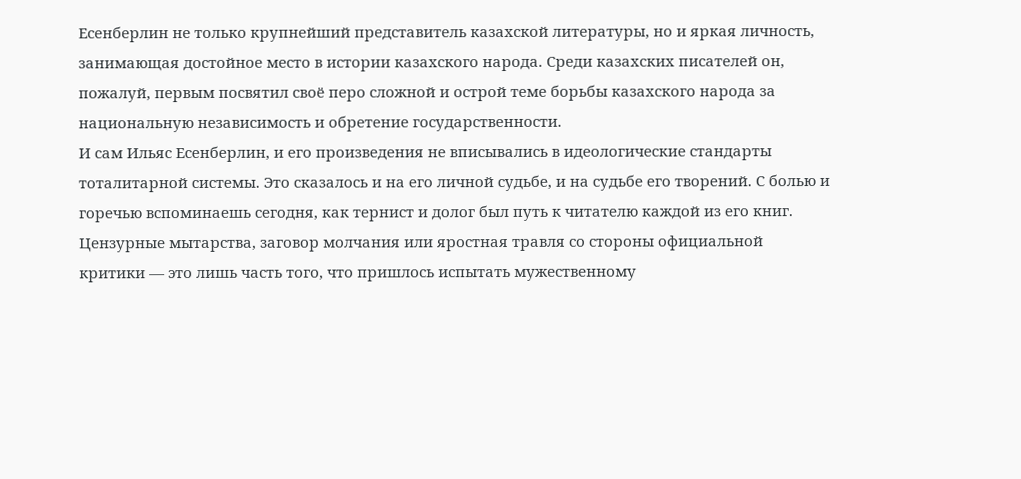Есенберлин не только крупнейший представитель казахской литературы, но и яркая личность, занимающая достойное место в истории казахского народа. Среди казахских писателей он, пожалуй, первым посвятил своё перо сложной и острой теме борьбы казахского народа за национальную независимость и обретение государственности.
И сам Ильяс Есенберлин, и его произведения не вписывались в идеологические стандарты тоталитарной системы. Это сказалось и на его личной судьбе, и на судьбе его творений. С болью и горечью вспоминаешь сегодня, как тернист и долог был путь к читателю каждой из его книг. Цензурные мытарства, заговор молчания или яростная травля со стороны официальной критики — это лишь часть того, что пришлось испытать мужественному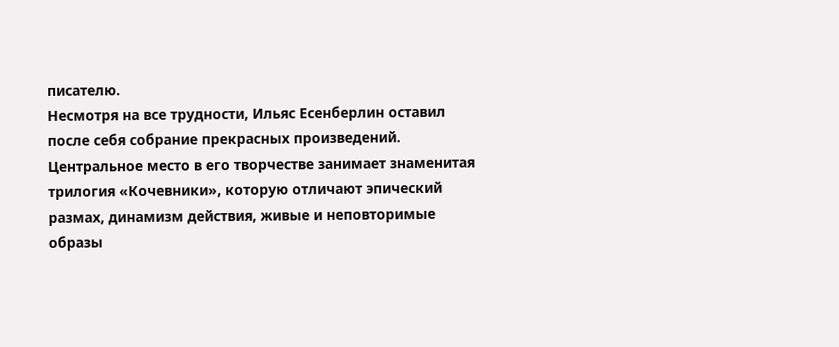писателю.
Несмотря на все трудности, Ильяс Есенберлин оставил после себя собрание прекрасных произведений. Центральное место в его творчестве занимает знаменитая трилогия «Кочевники», которую отличают эпический размах, динамизм действия, живые и неповторимые образы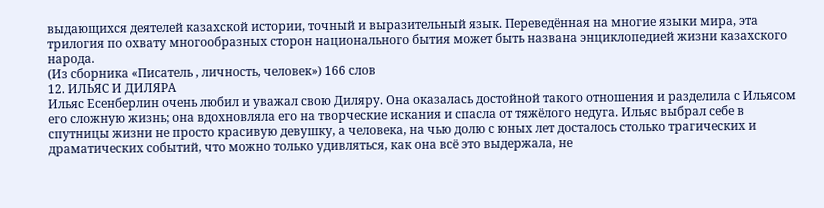выдающихся деятелей казахской истории, точный и выразительный язык. Переведённая на многие языки мира, эта трилогия по охвату многообразных сторон национального бытия может быть названа энциклопедией жизни казахского народа.
(Из сборника «Писатель , личность, человек») 166 слов
12. ИЛЬЯС И ДИЛЯРА
Ильяс Есенберлин очень любил и уважал свою Диляру. Она оказалась достойной такого отношения и разделила с Ильясом его сложную жизнь; она вдохновляла его на творческие искания и спасла от тяжёлого недуга. Ильяс выбрал себе в спутницы жизни не просто красивую девушку, а человека, на чью долю с юных лет досталось столько трагических и драматических событий, что можно только удивляться, как она всё это выдержала, не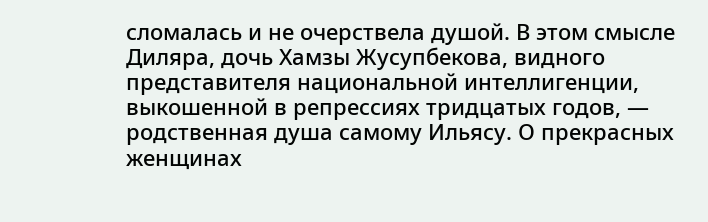сломалась и не очерствела душой. В этом смысле Диляра, дочь Хамзы Жусупбекова, видного представителя национальной интеллигенции, выкошенной в репрессиях тридцатых годов, — родственная душа самому Ильясу. О прекрасных женщинах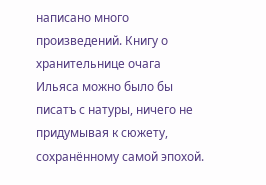написано много произведений. Книгу о хранительнице очага Ильяса можно было бы писатъ с натуры, ничего не придумывая к сюжету, сохранённому самой эпохой.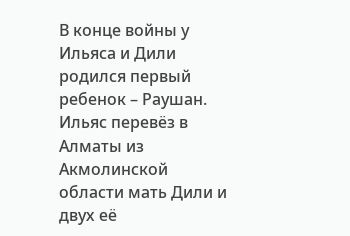В конце войны у Ильяса и Дили родился первый ребенок – Раушан. Ильяс перевёз в Алматы из Акмолинской области мать Дили и двух её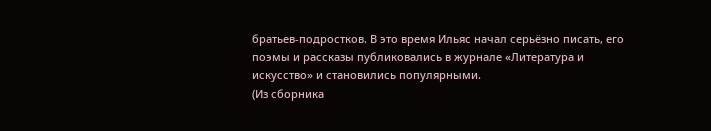братьев-подростков. В это время Ильяс начал серьёзно писать, его поэмы и рассказы публиковались в журнале «Литература и искусство» и становились популярными.
(Из сборника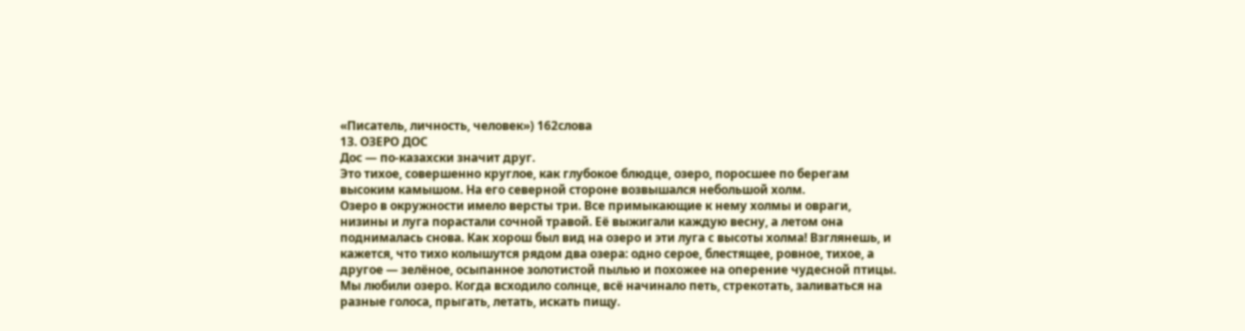«Писатель, личность, человек») 162слова
1З. ОЗЕРО ДОС
Дос — по-казахски значит друг.
Это тихое, совершенно круглое, как глубокое блюдце, озеро, поросшее по берегам высоким камышом. На его северной стороне возвышался небольшой холм.
Озеро в окружности имело версты три. Все примыкающие к нему холмы и овраги, низины и луга порастали сочной травой. Её выжигали каждую весну, а летом она поднималась снова. Как хорош был вид на озеро и эти луга с высоты холма! Взглянешь, и кажется, что тихо колышутся рядом два озера: одно серое, блестящее, ровное, тихое, а другое — зелёное, осыпанное золотистой пылью и похожее на оперение чудесной птицы.
Мы любили озеро. Когда всходило солнце, всё начинало петь, стрекотать, заливаться на разные голоса, прыгать, летать, искать пищу.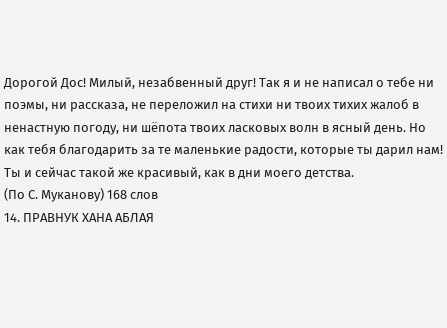Дорогой Дос! Милый, незабвенный друг! Так я и не написал о тебе ни поэмы, ни рассказа, не переложил на стихи ни твоих тихих жалоб в ненастную погоду, ни шёпота твоих ласковых волн в ясный день. Но как тебя благодарить за те маленькие радости, которые ты дарил нам! Ты и сейчас такой же красивый, как в дни моего детства.
(По С. Муканову) 168 слов
14. ПРАВНУК ХАНА АБЛАЯ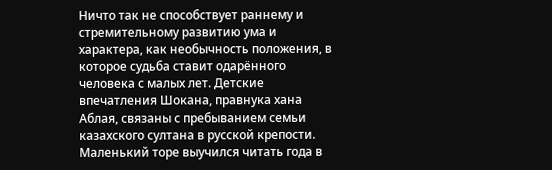Ничто так не способствует раннему и стремительному развитию ума и характера, как необычность положения, в которое судьба ставит одарённого человека с малых лет. Детские впечатления Шокана, правнука хана Аблая, связаны с пребыванием семьи казахского султана в русской крепости.
Маленький торе выучился читать года в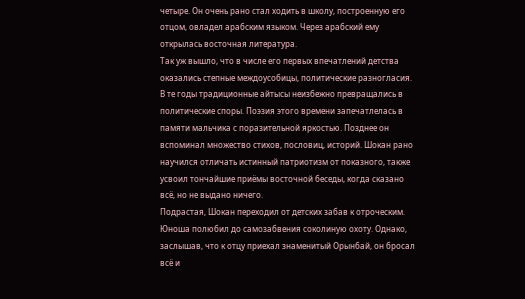четыре. Он очень рано стал ходить в школу, построенную его отцом, овладел арабским языком. Через арабский ему открылась восточная литература.
Так уж вышло, что в числе его первых впечатлений детства оказались степные междоусобицы, политические разногласия. В те годы традиционные айтысы неизбежно превращались в политические споры. Поэзия этого времени запечатлелась в памяти мальчика с поразительной яркостью. Позднее он вспоминал множество стихов, пословиц, историй. Шокан рано научился отличать истинный патриотизм от показного, также усвоил тончайшие приёмы восточной беседы, когда сказано всё, но не выдано ничего.
Подрастая, Шокан переходил от детских забав к отроческим. Юноша полюбил до самозабвения соколиную охоту. Однако, заслышав, что к отцу приехал знаменитый Орынбай, он бросал всё и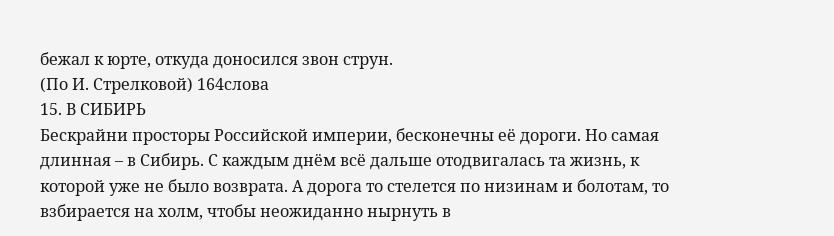бежал к юрте, откуда доносился звон струн.
(По И. Стрелковой) 164слова
15. В СИБИРЬ
Бескрайни просторы Российской империи, бесконечны её дороги. Но самая длинная – в Сибирь. С каждым днём всё дальше отодвигалась та жизнь, к которой уже не было возврата. А дорога то стелется по низинам и болотам, то взбирается на холм, чтобы неожиданно нырнуть в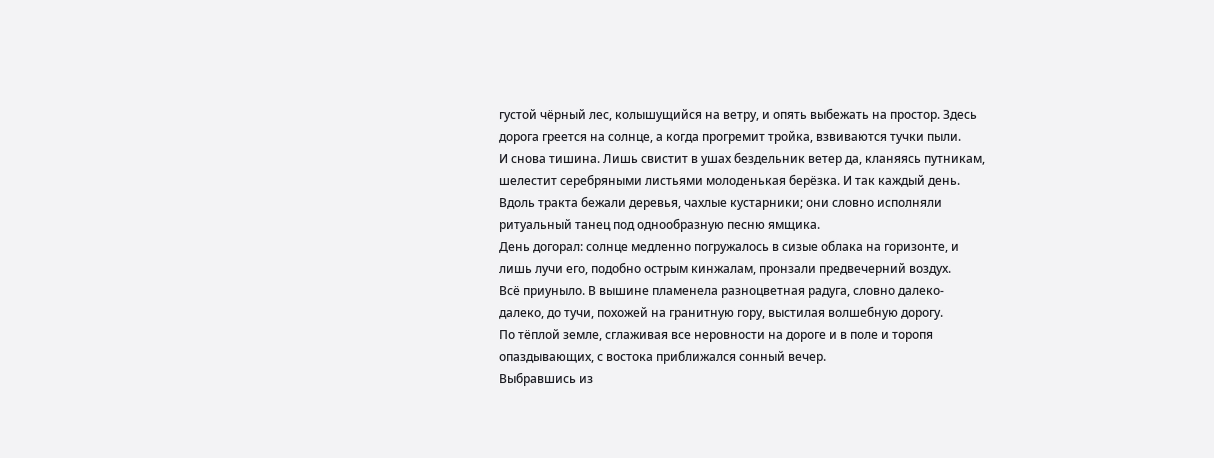густой чёрный лес, колышущийся на ветру, и опять выбежать на простор. Здесь дорога греется на солнце, а когда прогремит тройка, взвиваются тучки пыли.
И снова тишина. Лишь свистит в ушах бездельник ветер да, кланяясь путникам, шелестит серебряными листьями молоденькая берёзка. И так каждый день.
Вдоль тракта бежали деревья, чахлые кустарники; они словно исполняли ритуальный танец под однообразную песню ямщика.
День догорал: солнце медленно погружалось в сизые облака на горизонте, и лишь лучи его, подобно острым кинжалам, пронзали предвечерний воздух.
Всё приуныло. В вышине пламенела разноцветная радуга, словно далеко-далеко, до тучи, похожей на гранитную гору, выстилая волшебную дорогу.
По тёплой земле, сглаживая все неровности на дороге и в поле и торопя опаздывающих, с востока приближался сонный вечер.
Выбравшись из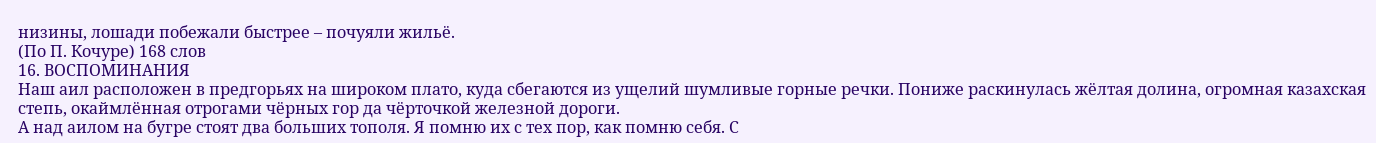низины, лошади побежали быстрее – почуяли жильё.
(По П. Кочуре) 168 слов
16. ВОСПОМИНАНИЯ
Наш аил расположен в предгорьях на широком плато, куда сбегаются из ущелий шумливые горные речки. Пониже раскинулась жёлтая долина, огромная казахская степь, окаймлённая отрогами чёрных гор да чёрточкой железной дороги.
А над аилом на бугре стоят два больших тополя. Я помню их с тех пор, как помню себя. С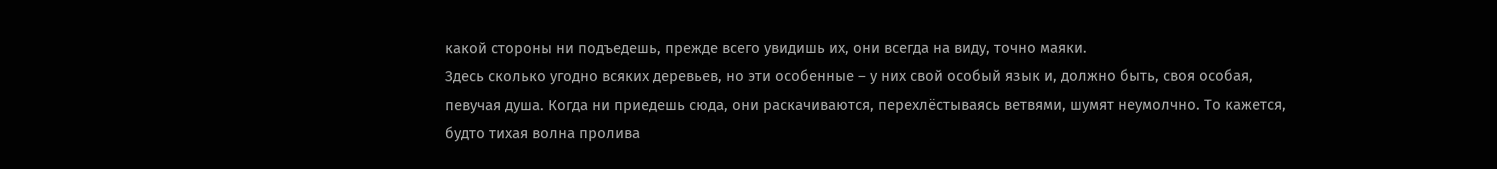какой стороны ни подъедешь, прежде всего увидишь их, они всегда на виду, точно маяки.
Здесь сколько угодно всяких деревьев, но эти особенные – у них свой особый язык и, должно быть, своя особая, певучая душа. Когда ни приедешь сюда, они раскачиваются, перехлёстываясь ветвями, шумят неумолчно. То кажется, будто тихая волна пролива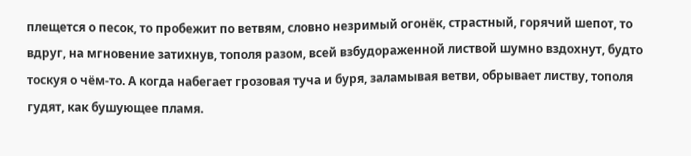плещется о песок, то пробежит по ветвям, словно незримый огонёк, страстный, горячий шепот, то вдруг, на мгновение затихнув, тополя разом, всей взбудораженной листвой шумно вздохнут, будто тоскуя о чём-то. А когда набегает грозовая туча и буря, заламывая ветви, обрывает листву, тополя гудят, как бушующее пламя.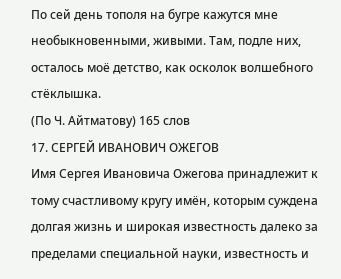По сей день тополя на бугре кажутся мне необыкновенными, живыми. Там, подле них, осталось моё детство, как осколок волшебного стёклышка.
(По Ч. Айтматову) 165 слов
17. СЕРГЕЙ ИВАНОВИЧ ОЖЕГОВ
Имя Сергея Ивановича Ожегова принадлежит к тому счастливому кругу имён, которым суждена долгая жизнь и широкая известность далеко за пределами специальной науки, известность и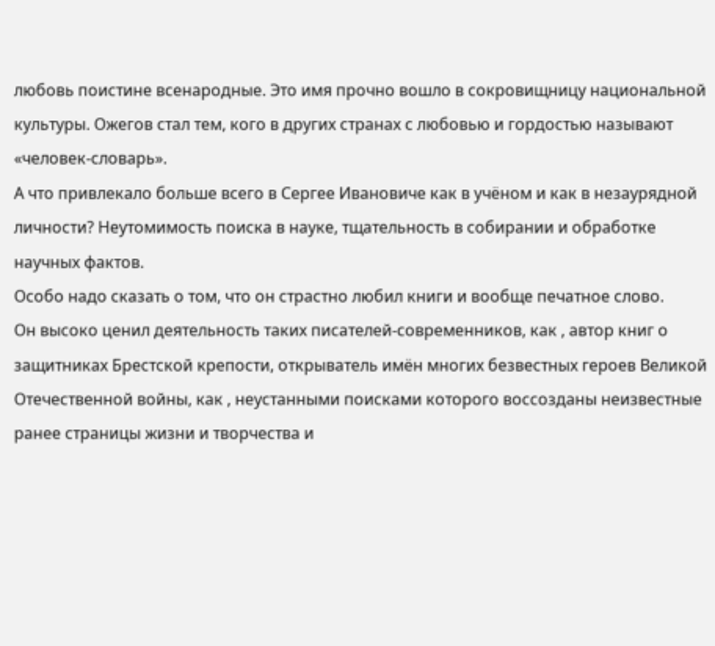любовь поистине всенародные. Это имя прочно вошло в сокровищницу национальной культуры. Ожегов стал тем, кого в других странах с любовью и гордостью называют «человек-словарь».
А что привлекало больше всего в Сергее Ивановиче как в учёном и как в незаурядной личности? Неутомимость поиска в науке, тщательность в собирании и обработке научных фактов.
Особо надо сказать о том, что он страстно любил книги и вообще печатное слово.
Он высоко ценил деятельность таких писателей-современников, как , автор книг о защитниках Брестской крепости, открыватель имён многих безвестных героев Великой Отечественной войны, как , неустанными поисками которого воссозданы неизвестные ранее страницы жизни и творчества и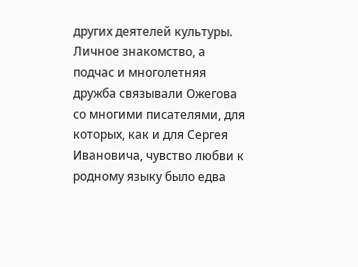других деятелей культуры. Личное знакомство, а подчас и многолетняя дружба связывали Ожегова со многими писателями, для которых, как и для Сергея Ивановича, чувство любви к родному языку было едва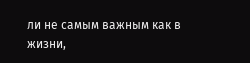ли не самым важным как в жизни,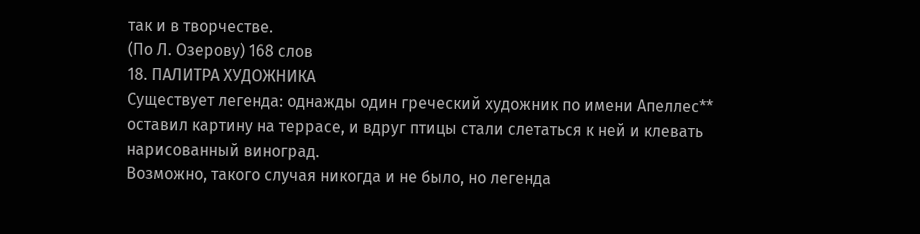так и в творчестве.
(По Л. Озерову) 168 слов
18. ПАЛИТРА ХУДОЖНИКА
Существует легенда: однажды один греческий художник по имени Апеллес** оставил картину на террасе, и вдруг птицы стали слетаться к ней и клевать нарисованный виноград.
Возможно, такого случая никогда и не было, но легенда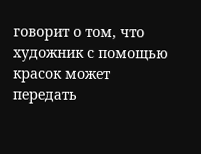говорит о том, что художник с помощью красок может передать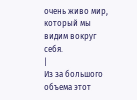очень живо мир, который мы видим вокруг себя.
|
Из за большого объема этот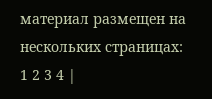материал размещен на нескольких страницах:
1 2 3 4 |